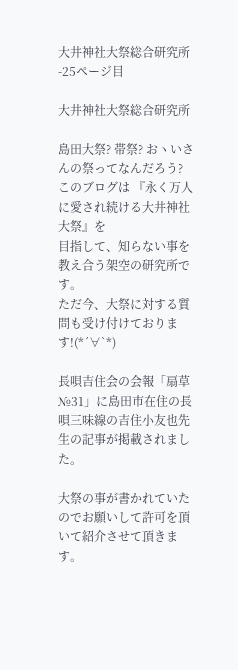大井神社大祭総合研究所 -25ページ目

大井神社大祭総合研究所

島田大祭? 帯祭? おヽいさんの祭ってなんだろう?
このブログは 『永く万人に愛され続ける大井神社大祭』を
目指して、知らない事を教え合う架空の研究所です。
ただ今、大祭に対する質問も受け付けております!(*´∀`*)

長唄吉住会の会報「扇草№31」に島田市在住の長唄三味線の吉住小友也先生の記事が掲載されました。

大祭の事が書かれていたのでお願いして許可を頂いて紹介させて頂きます。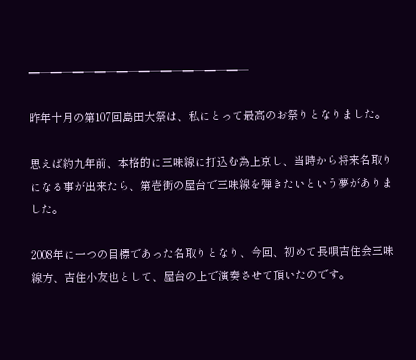━─━─━─━─━─━─━─━─━─━─

昨年十月の第107回島田大祭は、私にとって最高のお祭りとなりました。

思えば約九年前、本格的に三味線に打込む為上京し、当時から将来名取りになる事が出来たら、第壱街の屋台で三味線を弾きたいという夢がありました。

2008年に一つの目標であった名取りとなり、今回、初めて長唄吉住会三味線方、吉住小友也として、屋台の上で演奏させて頂いたのです。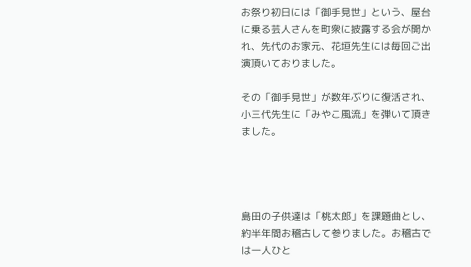お祭り初日には「御手見世」という、屋台に乗る芸人さんを町衆に披露する会が開かれ、先代のお家元、花垣先生には毎回ご出演頂いておりました。

その「御手見世」が数年ぶりに復活され、小三代先生に「みやこ風流」を弾いて頂きました。




島田の子供達は「桃太郎」を課題曲とし、約半年間お稽古して参りました。お稽古では一人ひと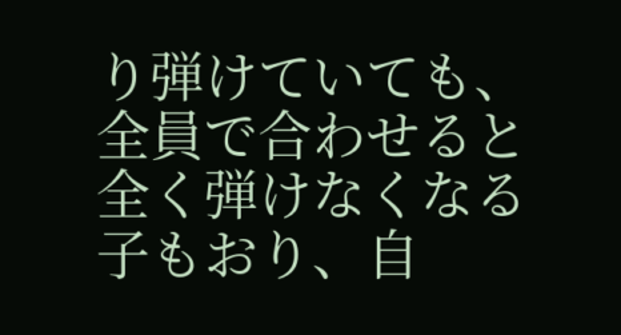り弾けていても、全員で合わせると全く弾けなくなる子もおり、自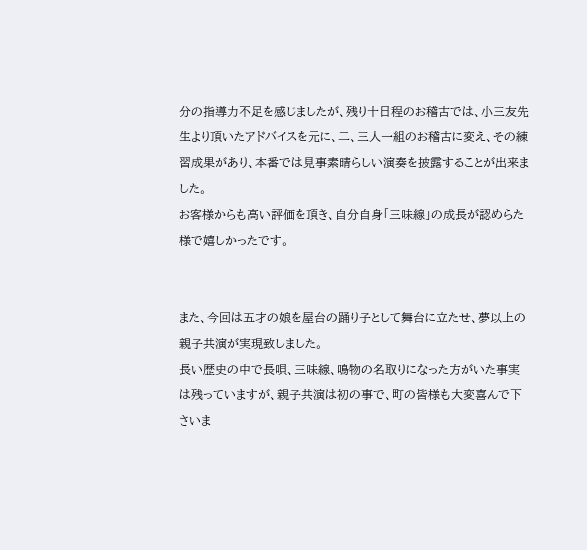分の指導力不足を感じましたが、残り十日程のお稽古では、小三友先生より頂いたアドバイスを元に、二、三人一組のお稽古に変え、その練習成果があり、本番では見事素晴らしい演奏を披露することが出来ました。
お客様からも高い評価を頂き、自分自身「三味線」の成長が認めらた様で嬉しかったです。


また、今回は五才の娘を屋台の踊り子として舞台に立たせ、夢以上の親子共演が実現致しました。
長い歴史の中で長唄、三味線、鳴物の名取りになった方がいた事実は残っていますが、親子共演は初の事で、町の皆様も大変喜んで下さいま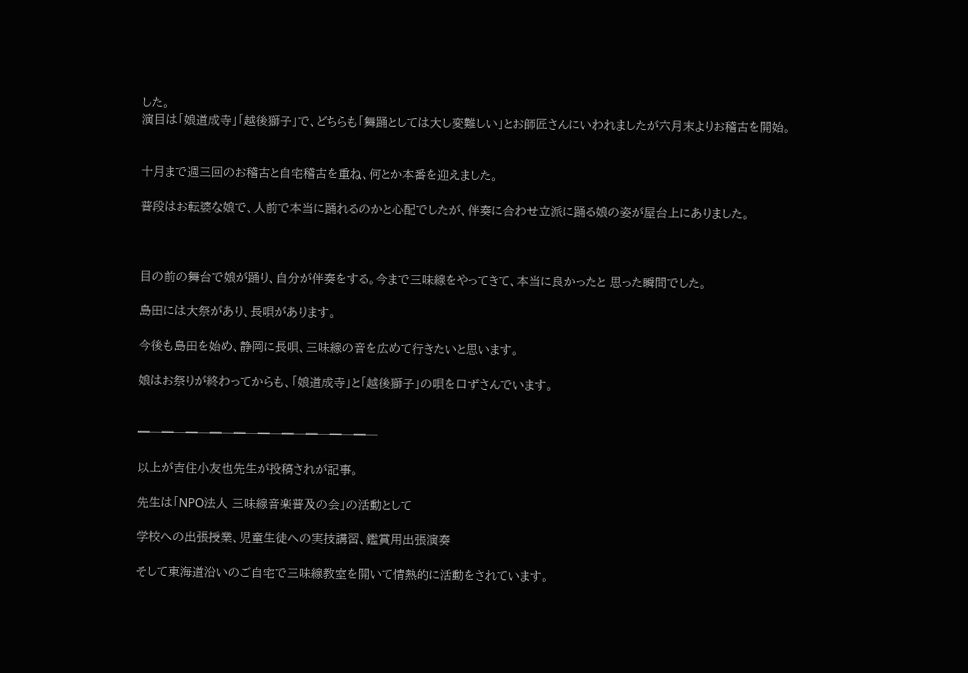した。
演目は「娘道成寺」「越後獅子」で、どちらも「舞踊としては大し変難しい」とお師匠さんにいわれましたが六月末よりお稽古を開始。


十月まで週三回のお稽古と自宅稽古を重ね、何とか本番を迎えました。

普段はお転婆な娘で、人前で本当に踊れるのかと心配でしたが、伴奏に合わせ立派に踊る娘の姿が屋台上にありました。



目の前の舞台で娘が踊り、自分が伴奏をする。今まで三味線をやってきて、本当に良かったと 思った瞬問でした。

島田には大祭があり、長唄があります。

今後も島田を始め、静岡に長唄、三味線の音を広めて行きたいと思います。

娘はお祭りが終わってからも、「娘道成寺」と「越後獅子」の唄を口ずさんでいます。


━─━─━─━─━─━─━─━─━─━─

以上が吉住小友也先生が投稿されが記事。

先生は「NPO法人 三味線音楽普及の会」の活動として

学校への出張授業、児童生徒への実技講習、鑑賞用出張演奏

そして東海道沿いのご自宅で三味線教室を開いて情熱的に活動をされています。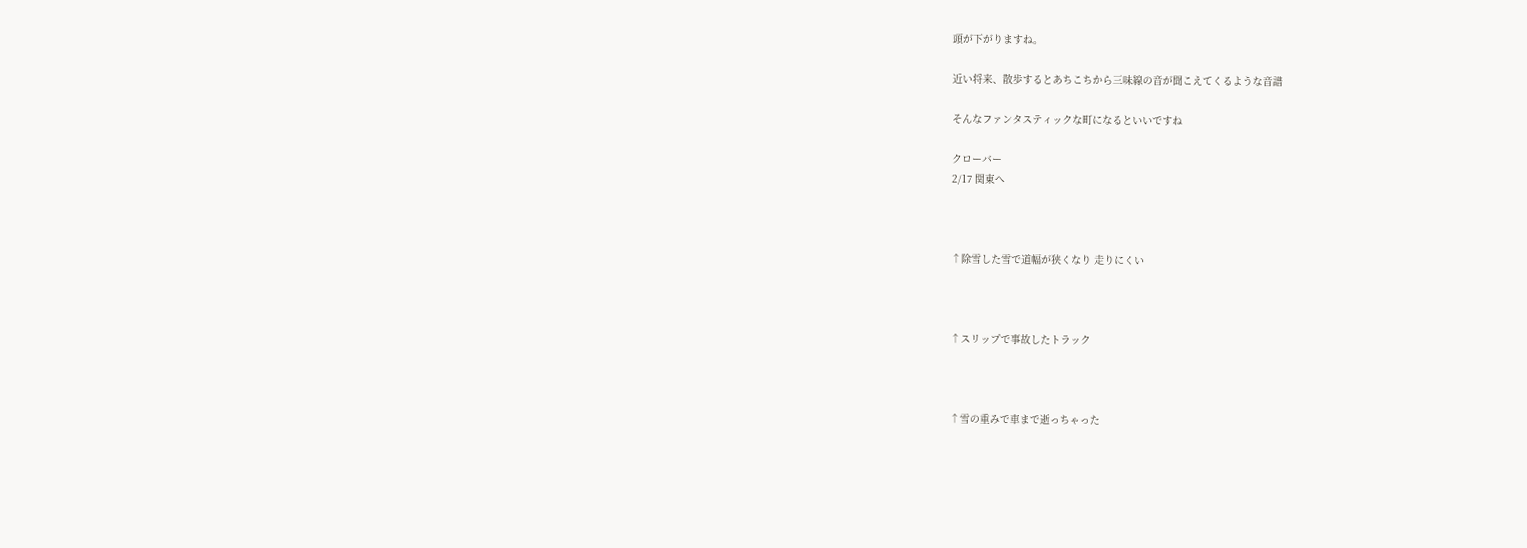頭が下がりますね。

近い将来、散歩するとあちこちから三味線の音が聞こえてくるような音譜

そんなファンタスティックな町になるといいですね

クローバー
2/17 関東へ



↑除雪した雪で道幅が狭くなり 走りにくい



↑スリップで事故したトラック



↑雪の重みで車まで逝っちゃった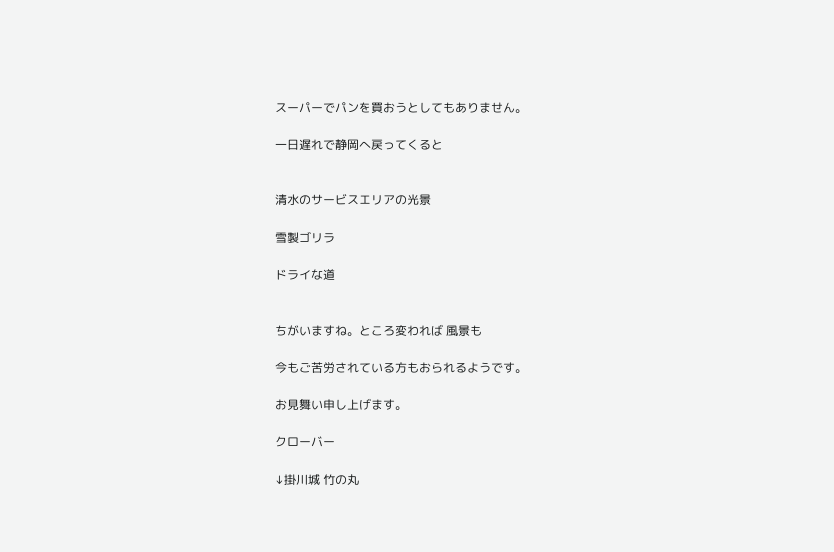スーパーでパンを買おうとしてもありません。

一日遅れで静岡へ戻ってくると


清水のサービスエリアの光景

雪製ゴリラ

ドライな道


ちがいますね。ところ変われば 風景も

今もご苦労されている方もおられるようです。

お見舞い申し上げます。

クローバー

↓掛川城 竹の丸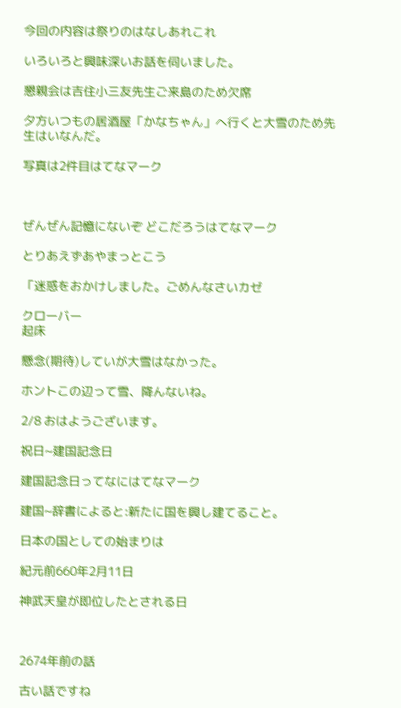今回の内容は祭りのはなしあれこれ

いろいろと興味深いお話を伺いました。

懇親会は吉住小三友先生ご来島のため欠席

夕方いつもの居酒屋「かなちゃん」へ行くと大雪のため先生はいなんだ。

写真は2件目はてなマーク



ぜんぜん記憶にないぞ どこだろうはてなマーク

とりあえずあやまっとこう

「迷惑をおかけしました。ごめんなさいカゼ

クローバー
起床

懸念(期待)していが大雪はなかった。

ホントこの辺って雪、降んないね。

2/8 おはようございます。

祝日~建国記念日

建国記念日ってなにはてなマーク

建国~辞書によると:新たに国を興し建てること。

日本の国としての始まりは

紀元前660年2月11日

神武天皇が即位したとされる日



2674年前の話

古い話ですね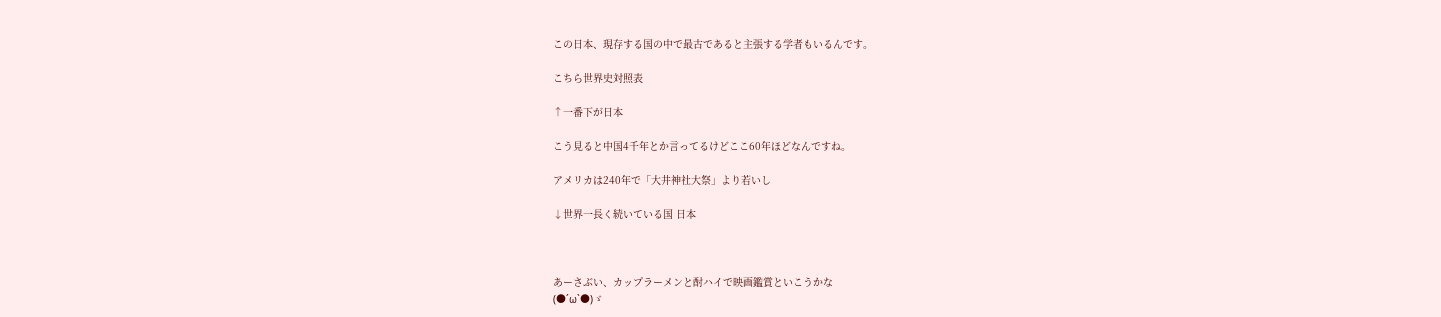この日本、現存する国の中で最古であると主張する学者もいるんです。

こちら世界史対照表

↑一番下が日本

こう見ると中国4千年とか言ってるけどここ60年ほどなんですね。

アメリカは240年で「大井神社大祭」より若いし

↓世界一長く続いている国 日本



あーさぶい、カップラーメンと酎ハイで映画鑑賞といこうかな
(●´ω`●)ゞ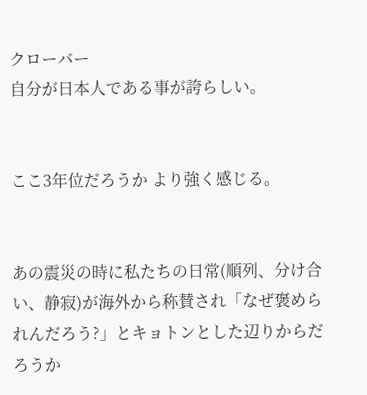クローバー
自分が日本人である事が誇らしい。


ここ3年位だろうか より強く感じる。


あの震災の時に私たちの日常(順列、分け合い、静寂)が海外から称賛され「なぜ褒められんだろう?」とキョトンとした辺りからだろうか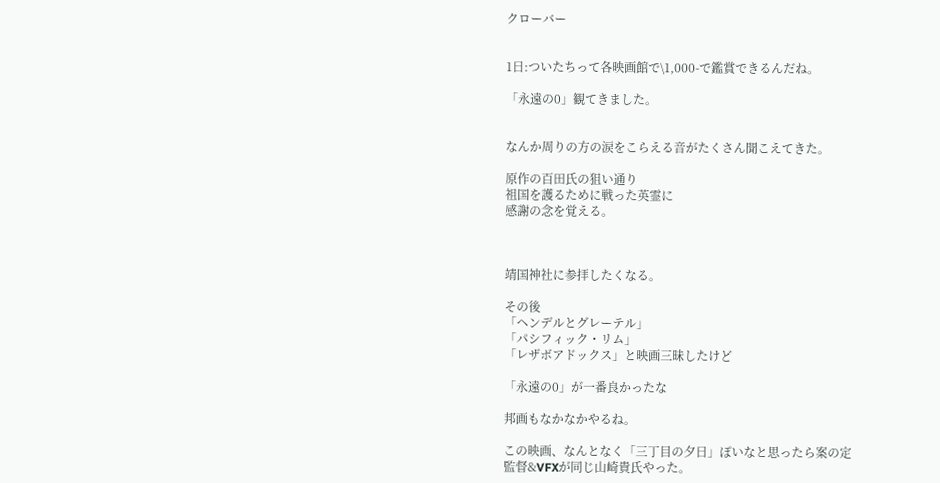クローバー


1日:ついたちって各映画館で\1,000-で鑑賞できるんだね。

「永遠の0」観てきました。


なんか周りの方の涙をこらえる音がたくさん聞こえてきた。

原作の百田氏の狙い通り
祖国を護るために戦った英霊に
感謝の念を覚える。



靖国神社に参拝したくなる。

その後
「ヘンデルとグレーテル」
「パシフィック・リム」
「レザボアドックス」と映画三昧したけど

「永遠の0」が一番良かったな

邦画もなかなかやるね。

この映画、なんとなく「三丁目の夕日」ぽいなと思ったら案の定
監督&VFXが同じ山崎貴氏やった。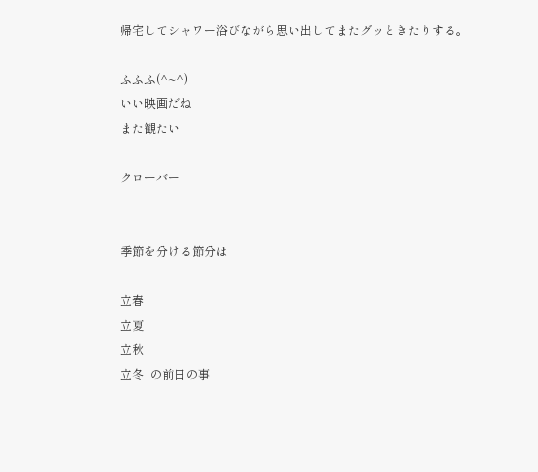帰宅してシャワー浴びながら思い出してまたグッときたりする。

ふふふ(^~^)
いい映画だね
また観たい

クローバー


季節を分ける節分は

立春
立夏
立秋
立冬  の前日の事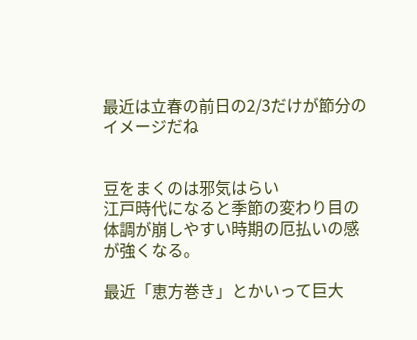最近は立春の前日の2/3だけが節分のイメージだね


豆をまくのは邪気はらい
江戸時代になると季節の変わり目の体調が崩しやすい時期の厄払いの感が強くなる。

最近「恵方巻き」とかいって巨大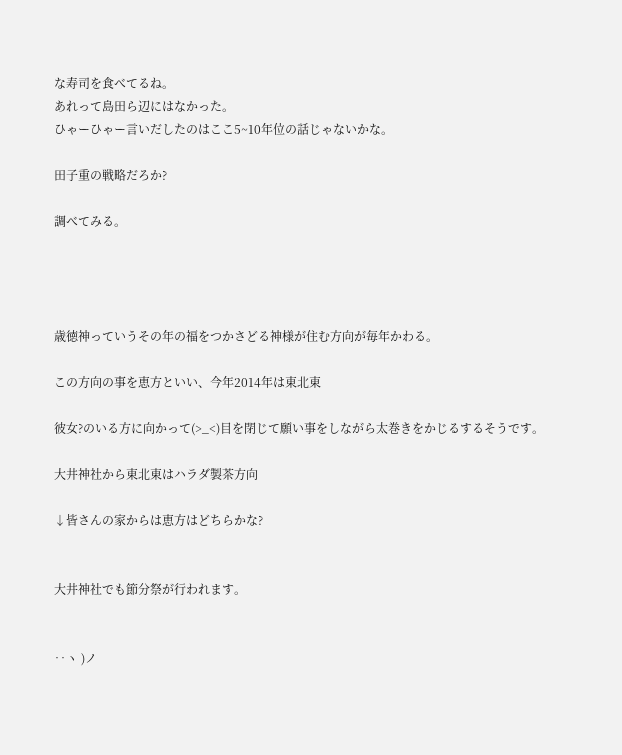な寿司を食べてるね。
あれって島田ら辺にはなかった。
ひゃーひゃー言いだしたのはここ5~10年位の話じゃないかな。

田子重の戦略だろか?

調べてみる。




歳徳神っていうその年の福をつかさどる神様が住む方向が毎年かわる。

この方向の事を恵方といい、今年2014年は東北東

彼女?のいる方に向かって(>_<)目を閉じて願い事をしながら太巻きをかじるするそうです。

大井神社から東北東はハラダ製茶方向

↓皆さんの家からは恵方はどちらかな?


大井神社でも節分祭が行われます。


‥ヽ )ノ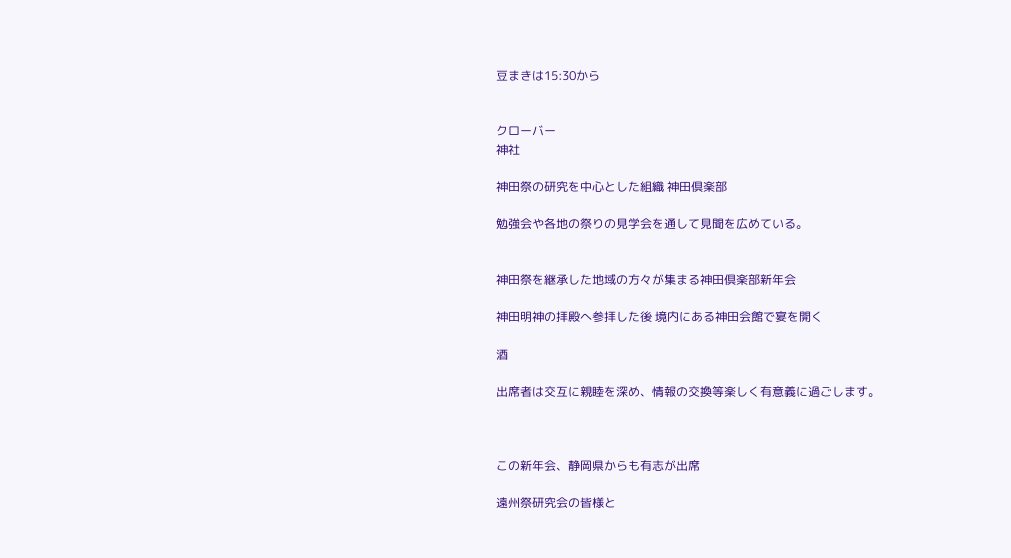豆まきは15:30から


クローバー
神社

神田祭の研究を中心とした組織 神田倶楽部

勉強会や各地の祭りの見学会を通して見聞を広めている。


神田祭を継承した地域の方々が集まる神田倶楽部新年会

神田明神の拝殿へ参拝した後 境内にある神田会館で宴を開く

酒

出席者は交互に親睦を深め、情報の交換等楽しく有意義に過ごします。



この新年会、静岡県からも有志が出席

遠州祭研究会の皆様と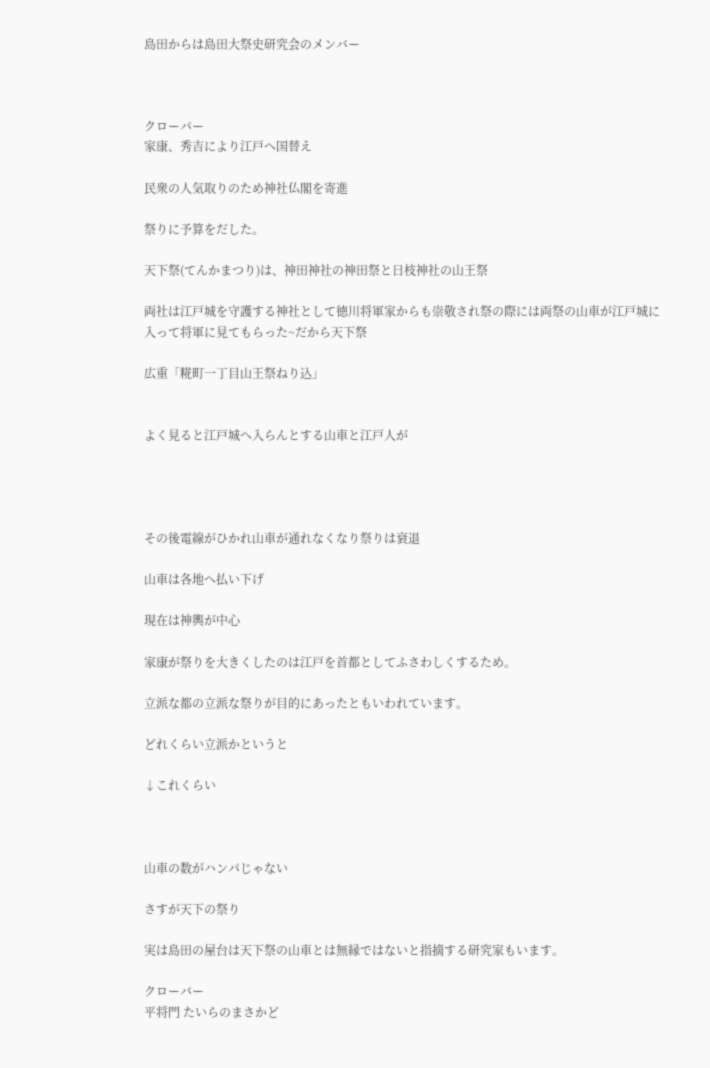島田からは島田大祭史研究会のメンバー



クローバー
家康、秀吉により江戸へ国替え

民衆の人気取りのため神社仏閣を寄進

祭りに予算をだした。

天下祭(てんかまつり)は、神田神社の神田祭と日枝神社の山王祭

両社は江戸城を守護する神社として徳川将軍家からも崇敬され祭の際には両祭の山車が江戸城に入って将軍に見てもらった~だから天下祭

広重「糀町一丁目山王祭ねり込」


よく見ると江戸城へ入らんとする山車と江戸人が




その後電線がひかれ山車が通れなくなり祭りは衰退

山車は各地へ払い下げ

現在は神輿が中心

家康が祭りを大きくしたのは江戸を首都としてふさわしくするため。

立派な都の立派な祭りが目的にあったともいわれています。

どれくらい立派かというと

↓これくらい



山車の数がハンパじゃない

さすが天下の祭り

実は島田の屋台は天下祭の山車とは無縁ではないと指摘する研究家もいます。

クローバー
平将門 たいらのまさかど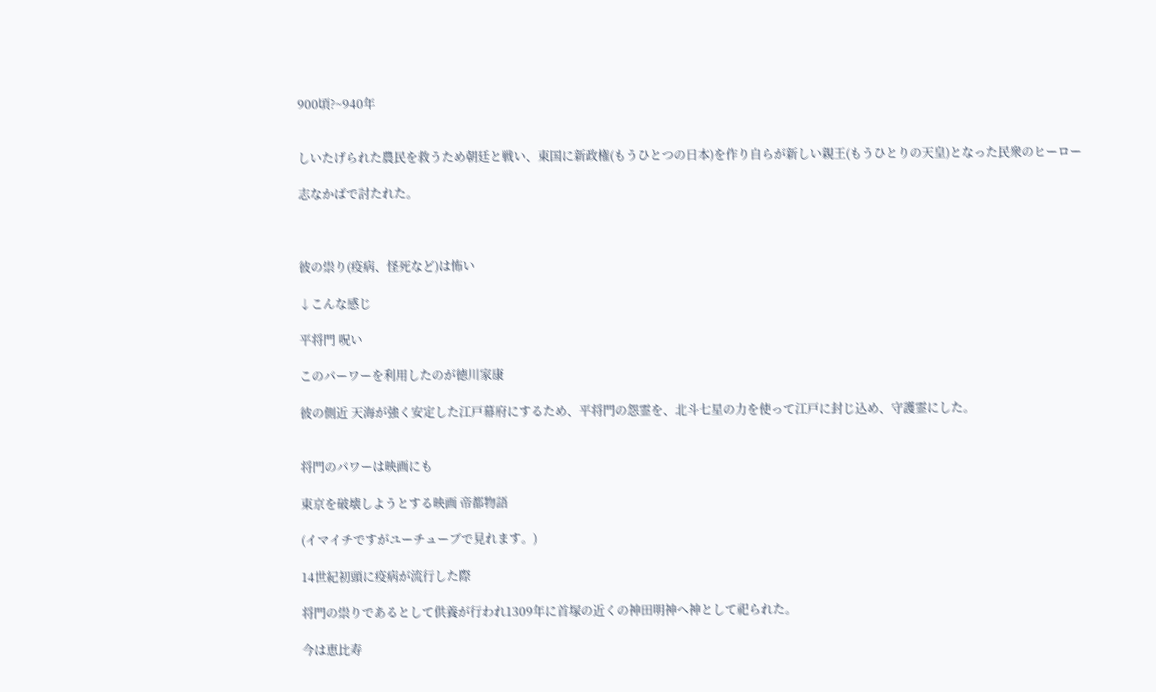900頃?~940年


しいたげられた農民を救うため朝廷と戦い、東国に新政権(もうひとつの日本)を作り自らが新しい親王(もうひとりの天皇)となった民衆のヒーロー

志なかばで討たれた。



彼の祟り(疫病、怪死など)は怖い

↓こんな感じ

平将門 呪い

このパーワーを利用したのが徳川家康

彼の側近 天海が強く安定した江戸幕府にするため、平将門の怨霊を、北斗七星の力を使って江戸に封じ込め、守護霊にした。


将門のパワーは映画にも

東京を破壊しようとする映画 帝都物語

(イマイチですがユーチューブで見れます。)

14世紀初頭に疫病が流行した際

将門の祟りであるとして供養が行われ1309年に首塚の近くの神田明神へ神として祀られた。

今は恵比寿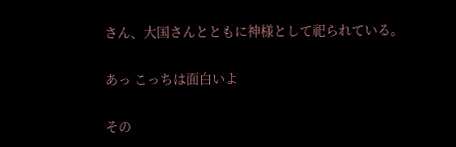さん、大国さんとともに神様として祀られている。

あっ こっちは面白いよ

その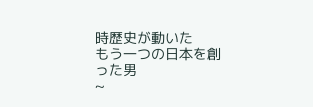時歴史が動いた
もう一つの日本を創った男
~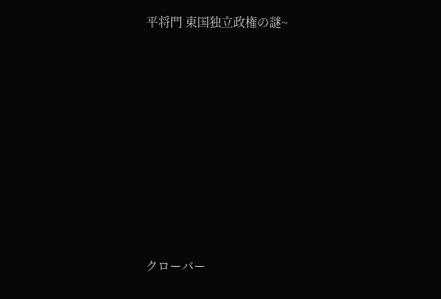平将門 東国独立政権の謎~









クローバー